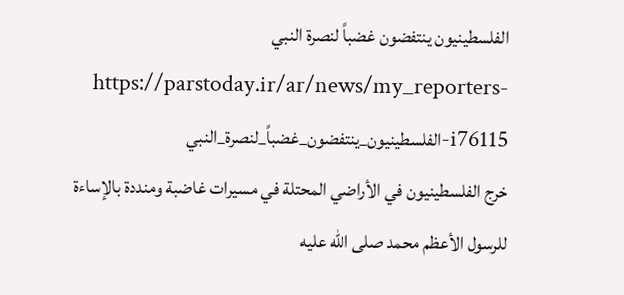الفلسطينيون ينتفضون غضباً لنصرة النبي
https://parstoday.ir/ar/news/my_reporters-i76115-الفلسطينيون_ينتفضون_غضباً_لنصرة_النبي
خرج الفلسطينيون في الأراضي المحتلة في مسيرات غاضبة ومنددة بالإساءة للرسول الأعظم محمد صلى الله عليه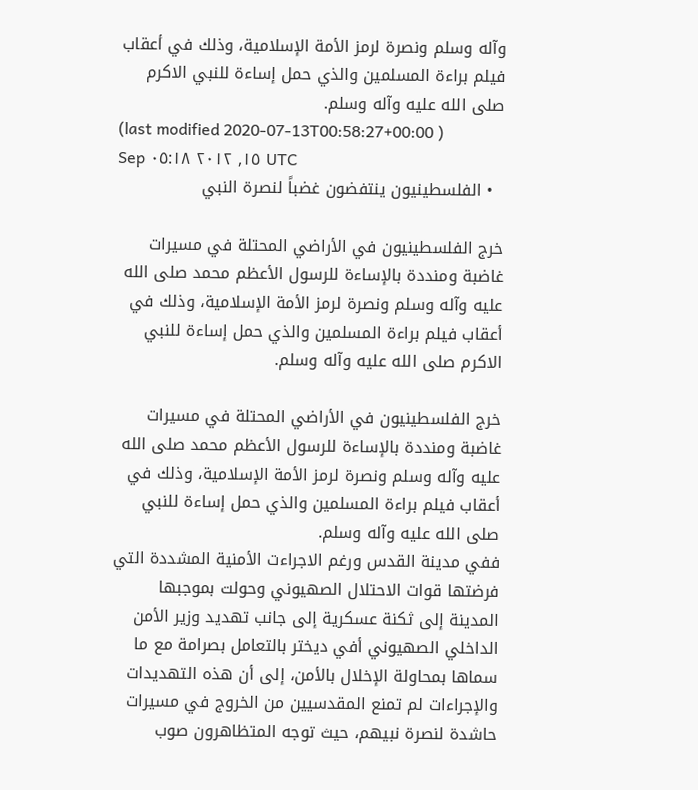وآله وسلم ونصرة لرمز الأمة الإسلامية، وذلك في أعقاب فيلم براءة المسلمين والذي حمل إساءة للنبي الاكرم صلى الله عليه وآله وسلم.
(last modified 2020-07-13T00:58:27+00:00 )
Sep ١٥, ٢٠١٢ ٠٥:١٨ UTC
  • الفلسطينيون ينتفضون غضباً لنصرة النبي

خرج الفلسطينيون في الأراضي المحتلة في مسيرات غاضبة ومنددة بالإساءة للرسول الأعظم محمد صلى الله عليه وآله وسلم ونصرة لرمز الأمة الإسلامية، وذلك في أعقاب فيلم براءة المسلمين والذي حمل إساءة للنبي الاكرم صلى الله عليه وآله وسلم.

خرج الفلسطينيون في الأراضي المحتلة في مسيرات غاضبة ومنددة بالإساءة للرسول الأعظم محمد صلى الله عليه وآله وسلم ونصرة لرمز الأمة الإسلامية، وذلك في أعقاب فيلم براءة المسلمين والذي حمل إساءة للنبي صلى الله عليه وآله وسلم.
ففي مدينة القدس ورغم الاجراءت الأمنية المشددة التي فرضتها قوات الاحتلال الصهيوني وحولت بموجبها المدينة إلى ثكنة عسكرية إلى جانب تهديد وزير الأمن الداخلي الصهيوني أفي ديختر بالتعامل بصرامة مع ما سماها بمحاولة الإخلال بالأمن، إلى أن هذه التهديدات والإجراءات لم تمنع المقدسيين من الخروج في مسيرات حاشدة لنصرة نبيهم، حيث توجه المتظاهرون صوب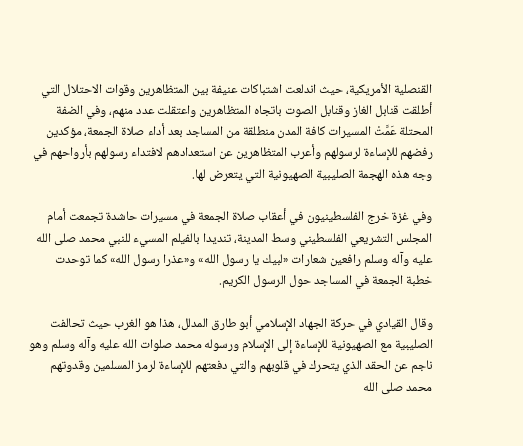القنصلية الأمريكية، حيث اندلعت اشتباكات عنيفة بين المتظاهرين وقوات الاحتلال التي أطلقت قنابل الغاز وقنابل الصوت باتجاه المتظاهرين واعتقلت عدد منهم، وفي الضفة المحتلة عَمَّتْ المسيرات كافة المدن منطلقة من المساجد بعد أداء صلاة الجمعة، مؤكدين رفضهم للإساءة لرسولهم وأعرب المتظاهرين عن استعدادهم لافتداء رسولهم بأرواحهم في وجه هذه الهجمة الصليبية الصهيونية التي يتعرض لها.

وفي غزة خرج الفلسطينيون في أعقاب صلاة الجمعة في مسيرات حاشدة تجمعت أمام المجلس التشريعي الفلسطيني وسط المدينة، تنديدا بالفيلم المسيء للنبي محمد صلى الله عليه وآله وسلم رافعين شعارات «لبيك يا رسول الله» و«عذرا رسول الله» كما توحدت خطبة الجمعة في المساجد حول الرسول الكريم.

وقال القيادي في حركة الجهاد الإسلامي أبو طارق المدلل، هذا هو الغرب حيث تحالفت الصليبية مع الصهيونية للإساءة إلى الإسلام ورسوله محمد صلوات الله عليه وآله وسلم وهو ناجم عن الحقد الذي يتحرك في قلوبهم والتي دفعتهم للإساءة لرمز المسلمين وقدوتهم محمد صلى الله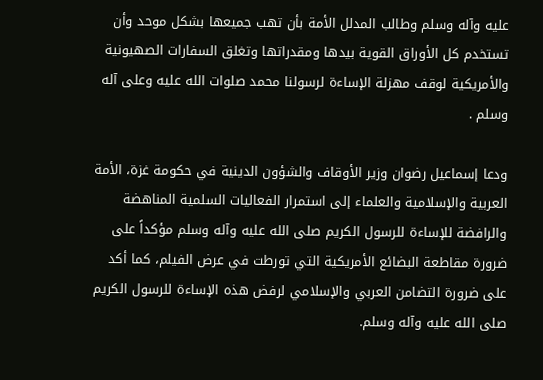عليه وآله وسلم وطالب المدلل الأمة بأن تهب جميعها بشكل موحد وأن تستخدم كل الأوراق القوية بيدها ومقدراتها وتغلق السفارات الصهيونية والأمريكية لوقف مهزلة الإساءة لرسولنا محمد صلوات الله عليه وعلى آله وسلم .

ودعا إسماعيل رضوان وزير الأوقاف والشؤون الدينية في حكومة غزة، الأمة العربية والإسلامية والعلماء إلى استمرار الفعاليات السلمية المناهضة والرافضة للإساءة للرسول الكريم صلى الله عليه وآله وسلم مؤكداً على ضرورة مقاطعة البضائع الأمريكية التي تورطت في عرض الفيلم، كما أكد على ضرورة التضامن العربي والإسلامي لرفض هذه الإساءة للرسول الكريم صلى الله عليه وآله وسلم.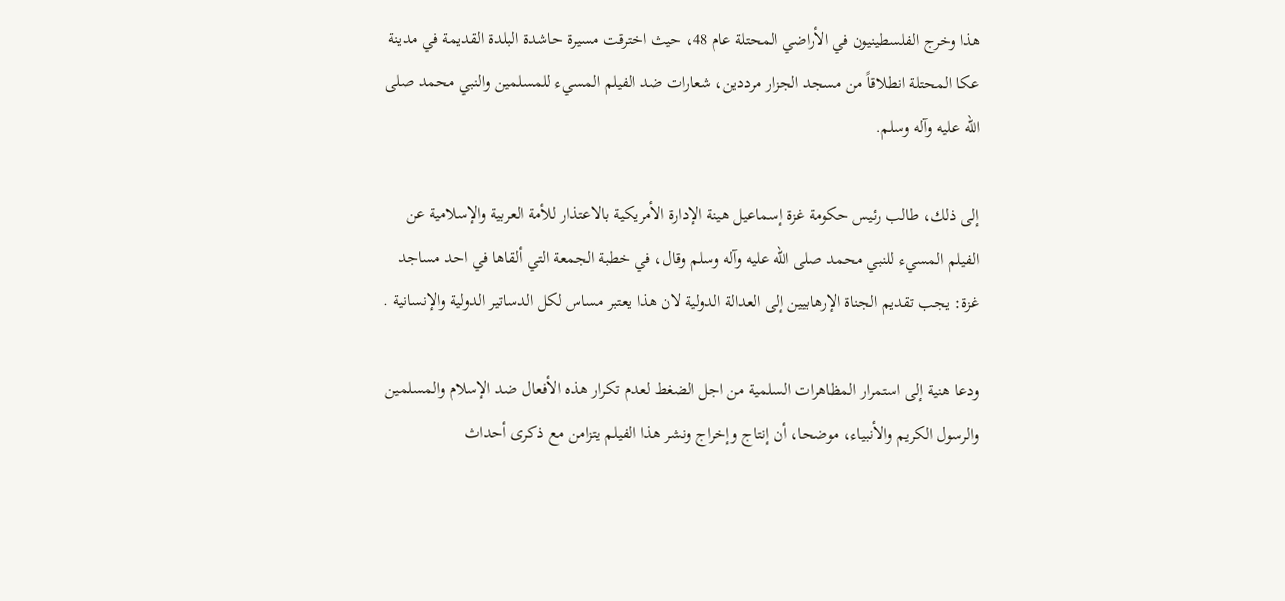هذا وخرج الفلسطينيون في الأراضي المحتلة عام 48، حيث اخترقت مسيرة حاشدة البلدة القديمة في مدينة عكا المحتلة انطلاقاً من مسجد الجزار مرددين، شعارات ضد الفيلم المسيء للمسلمين والنبي محمد صلى الله عليه وآله وسلم.

إلى ذلك، طالب رئيس حكومة غزة إسماعيل هينة الإدارة الأمريكية بالاعتذار للأمة العربية والإسلامية عن الفيلم المسيء للنبي محمد صلى الله عليه وآله وسلم وقال، في خطبة الجمعة التي ألقاها في احد مساجد غزة: يجب تقديم الجناة الإرهابيين إلى العدالة الدولية لان هذا يعتبر مساس لكل الدساتير الدولية والإنسانية .

ودعا هنية إلى استمرار المظاهرات السلمية من اجل الضغط لعدم تكرار هذه الأفعال ضد الإسلام والمسلمين والرسول الكريم والأنبياء، موضحا، أن إنتاج وإخراج ونشر هذا الفيلم يتزامن مع ذكرى أحداث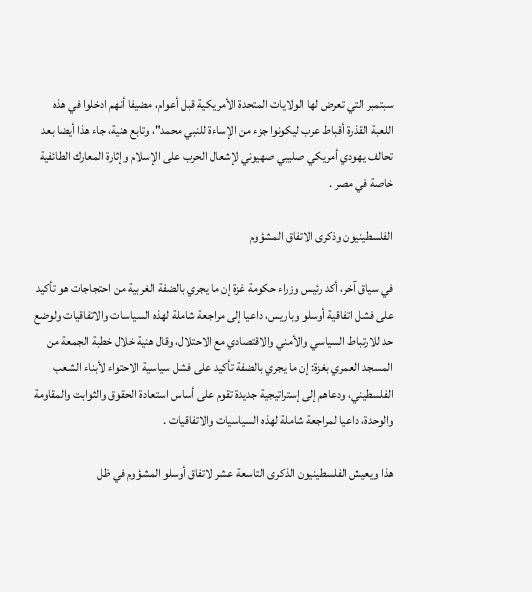سبتمبر التي تعرض لها الولايات المتحدة الأمريكية قبل أعوام، مضيفا أنهم ادخلوا في هذه اللعبة القذرة أقباط عرب ليكونوا جزء من الإساءة للنبي محمد"، وتابع هنية، جاء هذا أيضا بعد تحالف يهودي أمريكي صليبي صهيوني لإشعال الحرب على الإسلام وإثارة المعارك الطائفية خاصة في مصر .

الفلسطينيون وذكرى الاتفاق المشؤوم

في سياق آخر، أكد رئيس وزراء حكومة غزة إن ما يجري بالضفة الغربية من احتجاجات هو تأكيد على فشل اتفاقية أوسلو وباريس، داعيا إلى مراجعة شاملة لهذه السياسات والاتفاقيات ولوضع حد للارتباط السياسي والأمني والاقتصادي مع الاحتلال، وقال هنية خلال خطبة الجمعة من المسجد العمري بغزة: إن ما يجري بالضفة تأكيد على فشل سياسية الاحتواء لأبناء الشعب الفلسطيني، ودعاهم إلى إستراتيجية جديدة تقوم على أساس استعادة الحقوق والثوابت والمقاومة والوحدة، داعيا لمراجعة شاملة لهذه السياسيات والاتفاقيات .

هذا ويعيش الفلسطينيون الذكرى التاسعة عشر لاتفاق أوسلو المشؤوم في ظل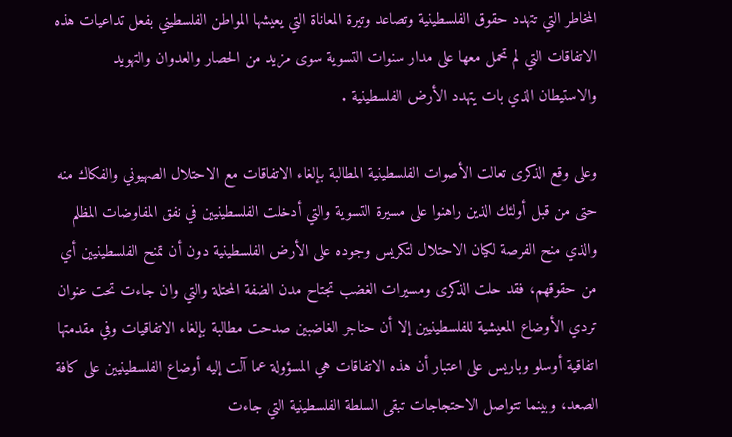المخاطر التي تتهدد حقوق الفلسطينية وتصاعد وتيرة المعاناة التي يعيشها المواطن الفلسطيني بفعل تداعيات هذه الاتفاقات التي لم تحمل معها على مدار سنوات التسوية سوى مزيد من الحصار والعدوان والتهويد والاستيطان الذي بات يتهدد الأرض الفلسطينية .

وعلى وقع الذكرى تعالت الأصوات الفلسطينية المطالبة بإلغاء الاتفاقات مع الاحتلال الصهيوني والفكاك منه حتى من قبل أولئك الذين راهنوا على مسيرة التسوية والتي أدخلت الفلسطينيين في نفق المفاوضات المظلم والذي منح الفرصة لكيان الاحتلال لتكريس وجوده على الأرض الفلسطينية دون أن تمنح الفلسطينيين أي من حقوقهم، فقد حلت الذكرى ومسيرات الغضب تجتاح مدن الضفة المحتلة والتي وان جاءت تحت عنوان تردي الأوضاع المعيشية للفلسطينيين إلا أن حناجر الغاضبين صدحت مطالبة بإلغاء الاتفاقيات وفي مقدمتها اتفاقية أوسلو وباريس على اعتبار أن هذه الاتفاقات هي المسؤولة عما آلت إليه أوضاع الفلسطينيين على كافة الصعد، وبينما تتواصل الاحتجاجات تبقى السلطة الفلسطينية التي جاءت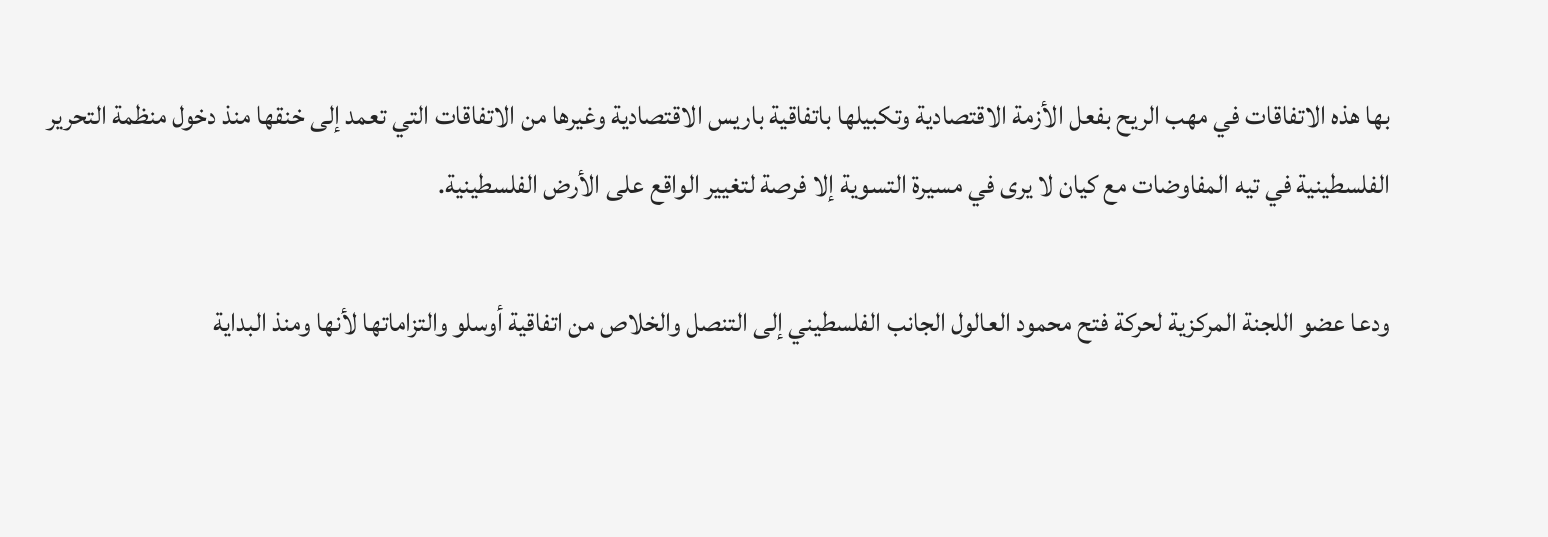بها هذه الاتفاقات في مهب الريح بفعل الأزمة الاقتصادية وتكبيلها باتفاقية باريس الاقتصادية وغيرها من الاتفاقات التي تعمد إلى خنقها منذ دخول منظمة التحرير الفلسطينية في تيه المفاوضات مع كيان لا يرى في مسيرة التسوية إلا فرصة لتغيير الواقع على الأرض الفلسطينية.

ودعا عضو اللجنة المركزية لحركة فتح محمود العالول الجانب الفلسطيني إلى التنصل والخلاص من اتفاقية أوسلو والتزاماتها لأنها ومنذ البداية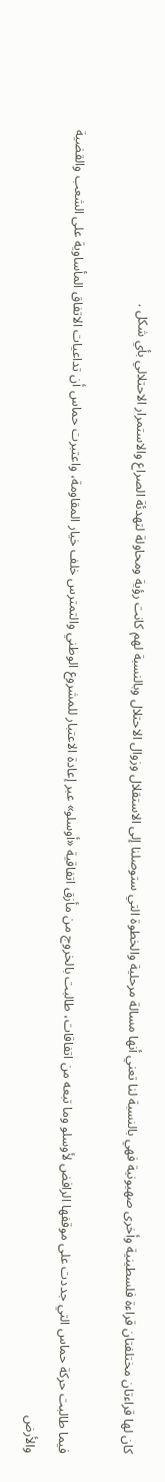كان لها قراءتان مختلفتان قراءة فلسطينية وأخرى صهيونية فهي بالنسبة لنا تعني أنها مسالة مرحلية والخطوة التي ستوصلنا إلى الاستقلال وزوال الاحتلال وبالنسبة لهم كانت رؤية ومحاولة لتهدئة الصراع والاستمرار الاحتلالي بأي شكل .

فيما طالبت حركة حماس التي جددت على موقفها الرافض لأوسلو وما تبعه من اتفاقات، طالبت بالخروج من مأزق اتفاقية «أوسلو» عبر إعادة الاعتبار للمشروع الوطني والتمترس خلف خيار المقاومة، واعتبرت حماس أن تداعيات الاتفاق المأساوية على الشعب والقضية والأرض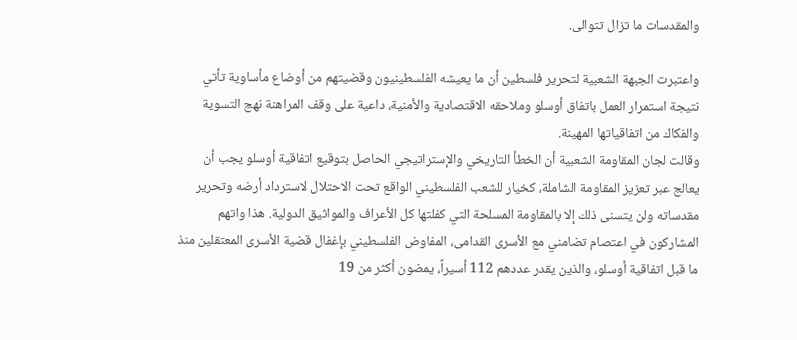والمقدسات ما تزال تتوالى.

واعتبرت الجبهة الشعبية لتحرير فلسطين أن ما يعيشه الفلسطينيون وقضيتهم من أوضاع مأساوية تأتي نتيجة استمرار العمل باتفاق أوسلو وملاحقه الاقتصادية والأمنية، داعية على وقف المراهنة نهج التسوية والفكاك من اتفاقياتها المهينة.
وقالت لجان المقاومة الشعبية أن الخطأ التاريخي والإستراتيجي الحاصل بتوقيع اتفاقية أوسلو يجب أن يعالج عبر تعزيز المقاومة الشاملة، كخيار للشعب الفلسطيني الواقع تحت الاحتلال لاسترداد أرضه وتحرير مقدساته ولن يتسنى ذلك إلا بالمقاومة المسلحة التي كفلتها كل الأعراف والمواثيق الدولية. هذا واتهم المشاركون في اعتصام تضامني مع الأسرى القدامى، المفاوض الفلسطيني بإغفال قضية الأسرى المعتقلين منذ ما قبل اتفاقية أوسلو، والذين يقدر عددهم 112 أسيراً، يمضون أكثر من 19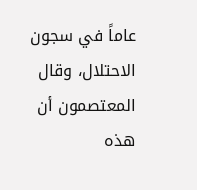عاماً في سجون الاحتلال، وقال المعتصمون أن هذه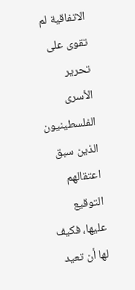الاتفاقية لم تقوى على تحرير الأسرى الفلسطينيون الذين سبق اعتقالهم التوقيع عليها، فكيف لها أن تعيد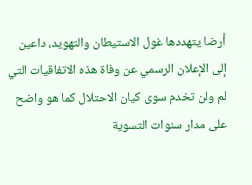أرضا يتهددها غول الاستيطان والتهويد، داعين إلى الإعلان الرسمي عن وفاة هذه الاتفاقيات التي لم ولن تخدم سوى كيان الاحتلال كما هو واضح على مدار سنوات التسوية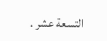التسعة عشر .